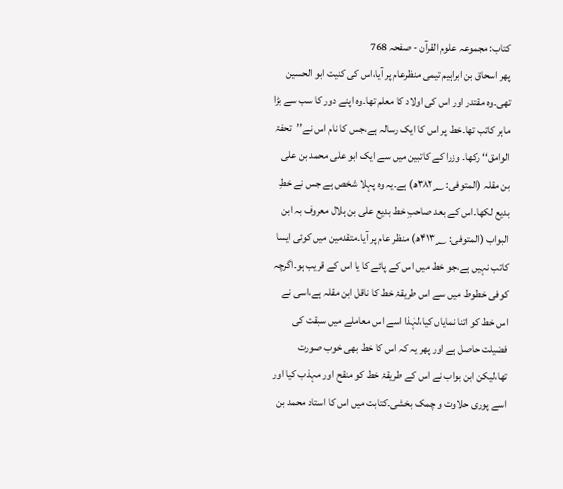کتاب: مجموعہ علوم القرآن - صفحہ 768
پھر اسحاق بن ابراہیم تیمی منظرعام پر آیا،اس کی کنیت ابو الحسین تھی۔وہ مقتدر اور اس کی اولاد کا معلم تھا۔وہ اپنے دور کا سب سے بڑا ماہر کاتب تھا۔خط پر اس کا ایک رسالہ ہے،جس کا نام اس نے’’تحفۃ الوامق‘‘ رکھا۔ وزرا کے کاتبین میں سے ایک ابو علی محمد بن علی بن مقلہ (المتوفی: ۳۸۲؁ھ) ہے۔یہ وہ پہلا شخص ہے جس نے خطِ بدیع لکھا۔اس کے بعد صاحبِ خط بدیع علی بن ہلال معروف بہ ابن البواب (المتوفی: ۴۱۳؁ھ) منظر عام پر آیا۔متقدمین میں کوئی ایسا کاتب نہیں ہے،جو خط میں اس کے پائے کا یا اس کے قریب ہو۔اگرچہ کوفی خطوط میں سے اس طریقۂ خط کا ناقل ابن مقلہ ہے،اسی نے اس خط کو اتنا نمایاں کیا،لہٰذا اسے اس معاملے میں سبقت کی فضیلت حاصل ہے اور پھر یہ کہ اس کا خط بھی خوب صورت تھا،لیکن ابن بواب نے اس کے طریقۂ خط کو منقح اور مہذب کیا اور اسے پوری حلاوت و چمک بخشی۔کتابت میں اس کا استاد محمد بن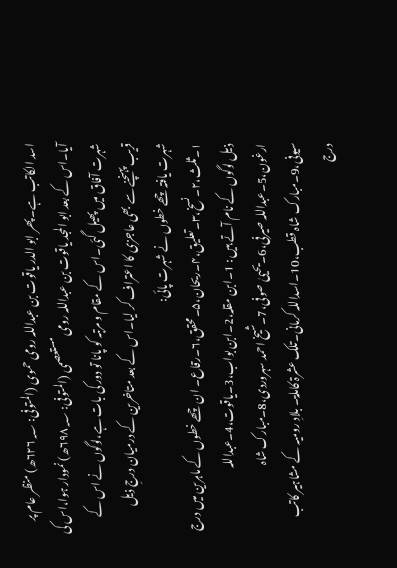اسد الکاتب ہے۔ پھر ابو الدر یاقوت بن عبداللہ رومی حموی (المتوفی: ۶۲۶؁ھ) منظر عام پر آیا۔اس کے بعد ابو المجد یاقوت بن عبداللہ رومی مستعصمی (المتوفی: ۶۹۸؁ھ) نمودار ہوا،اس کی شہرت آفاق میں پھیل گئی۔اس کے مقام و مرتبہ کو پانا تو دور کی بات ہے،لوگوں نے اس کے قریب پہنچنے سے بھی عاجزی کا اعتراف کر لیا۔اس کے بعد متاخرین کے درمیان درجِ ذیل شہرت یافتہ چھے خطوں نے شہرت پائی: ۱۔ثلث،۲۔نسخ،۳۔تعلیق،۴۔ریحان،۵۔محقق،۶۔رقاع۔ ان چھے خطوں کے ماہرین میں درج ذیل لوگوں کے نام آتے ہیں : 1۔ابن مقلہ،2۔ابن بواب،3۔یاقوت،4۔عبداللہ ارغون،5۔عبداللہ صیرفی،6۔یحییٰ صوفی،7۔شیخ احمد سہروردی،8۔مبارک شاہ سیوفی،9۔مبارک شاہ قطب،10۔اسداللہ کرمانی۔تلک عشرۃ کاملۃ۔ بلادِ رومیہ کے مشاہیر کاتب درج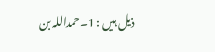ذیل ہیں : 1۔حمداللہ بن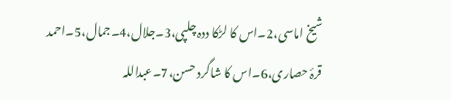شیخ اماسی،2۔اس کا لڑکا ددہ چلپی،3۔جلال،4۔جمال،5۔احمد قرۂ حصاری،6۔اس کا شاگرد حسن،7۔عبداللہ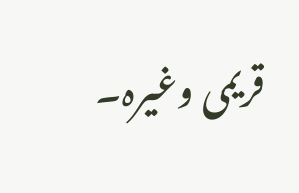قریمی وغیرہ۔